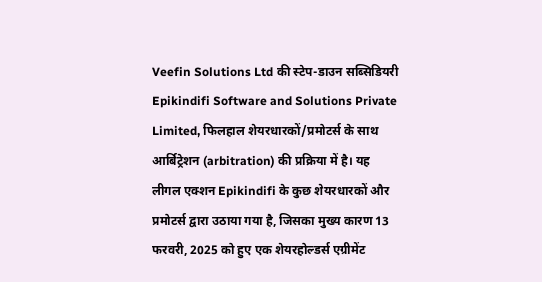Veefin Solutions Ltd की स्टेप-डाउन सब्सिडियरी Epikindifi Software and Solutions Private Limited, फिलहाल शेयरधारकों/प्रमोटर्स के साथ आर्बिट्रेशन (arbitration) की प्रक्रिया में है। यह लीगल एक्शन Epikindifi के कुछ शेयरधारकों और प्रमोटर्स द्वारा उठाया गया है, जिसका मुख्य कारण 13 फरवरी, 2025 को हुए एक शेयरहोल्डर्स एग्रीमेंट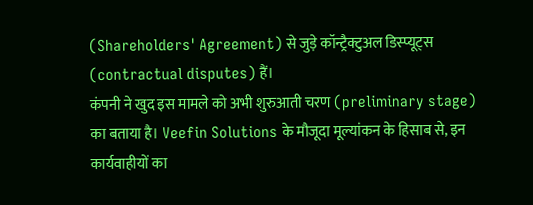(Shareholders' Agreement) से जुड़े कॉन्ट्रैक्टुअल डिस्प्यूट्स (contractual disputes) हैं।
कंपनी ने खुद इस मामले को अभी शुरुआती चरण (preliminary stage) का बताया है। Veefin Solutions के मौजूदा मूल्यांकन के हिसाब से, इन कार्यवाहीयों का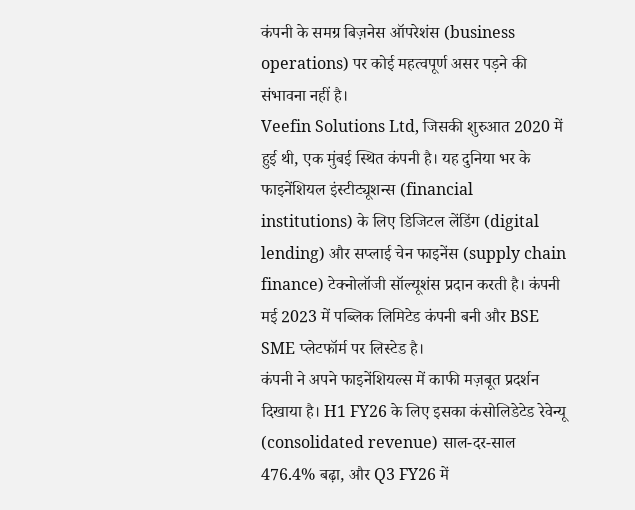कंपनी के समग्र बिज़नेस ऑपरेशंस (business operations) पर कोई महत्वपूर्ण असर पड़ने की संभावना नहीं है।
Veefin Solutions Ltd, जिसकी शुरुआत 2020 में हुई थी, एक मुंबई स्थित कंपनी है। यह दुनिया भर के फाइनेंशियल इंस्टीट्यूशन्स (financial institutions) के लिए डिजिटल लेंडिंग (digital lending) और सप्लाई चेन फाइनेंस (supply chain finance) टेक्नोलॉजी सॉल्यूशंस प्रदान करती है। कंपनी मई 2023 में पब्लिक लिमिटेड कंपनी बनी और BSE SME प्लेटफॉर्म पर लिस्टेड है।
कंपनी ने अपने फाइनेंशियल्स में काफी मज़बूत प्रदर्शन दिखाया है। H1 FY26 के लिए इसका कंसोलिडेटेड रेवेन्यू (consolidated revenue) साल-दर-साल 476.4% बढ़ा, और Q3 FY26 में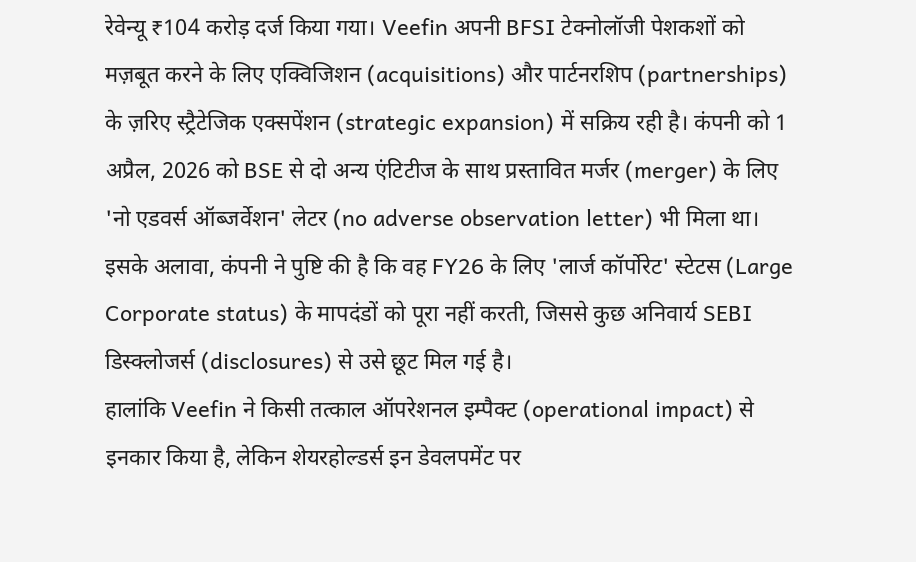रेवेन्यू ₹104 करोड़ दर्ज किया गया। Veefin अपनी BFSI टेक्नोलॉजी पेशकशों को मज़बूत करने के लिए एक्विजिशन (acquisitions) और पार्टनरशिप (partnerships) के ज़रिए स्ट्रैटेजिक एक्सपेंशन (strategic expansion) में सक्रिय रही है। कंपनी को 1 अप्रैल, 2026 को BSE से दो अन्य एंटिटीज के साथ प्रस्तावित मर्जर (merger) के लिए 'नो एडवर्स ऑब्जर्वेशन' लेटर (no adverse observation letter) भी मिला था। इसके अलावा, कंपनी ने पुष्टि की है कि वह FY26 के लिए 'लार्ज कॉर्पोरेट' स्टेटस (Large Corporate status) के मापदंडों को पूरा नहीं करती, जिससे कुछ अनिवार्य SEBI डिस्क्लोजर्स (disclosures) से उसे छूट मिल गई है।
हालांकि Veefin ने किसी तत्काल ऑपरेशनल इम्पैक्ट (operational impact) से इनकार किया है, लेकिन शेयरहोल्डर्स इन डेवलपमेंट पर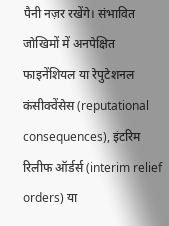पैनी नज़र रखेंगे। संभावित जोखिमों में अनपेक्षित फाइनेंशियल या रेपुटेशनल कंसीक्वेंसेस (reputational consequences), इंटरिम रिलीफ ऑर्डर्स (interim relief orders) या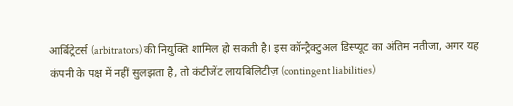आर्बिट्रेटर्स (arbitrators) की नियुक्ति शामिल हो सकती है। इस कॉन्ट्रैक्टुअल डिस्प्यूट का अंतिम नतीजा, अगर यह कंपनी के पक्ष में नहीं सुलझता है, तो कंटीजेंट लायबिलिटीज़ (contingent liabilities)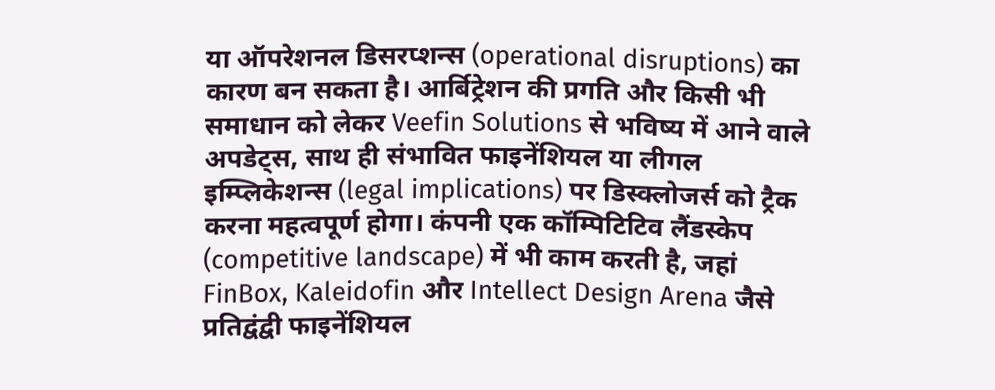या ऑपरेशनल डिसरप्शन्स (operational disruptions) का कारण बन सकता है। आर्बिट्रेशन की प्रगति और किसी भी समाधान को लेकर Veefin Solutions से भविष्य में आने वाले अपडेट्स, साथ ही संभावित फाइनेंशियल या लीगल इम्प्लिकेशन्स (legal implications) पर डिस्क्लोजर्स को ट्रैक करना महत्वपूर्ण होगा। कंपनी एक कॉम्पिटिटिव लैंडस्केप (competitive landscape) में भी काम करती है, जहां FinBox, Kaleidofin और Intellect Design Arena जैसे प्रतिद्वंद्वी फाइनेंशियल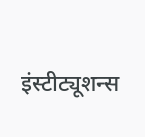इंस्टीट्यूशन्स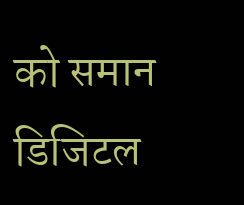को समान डिजिटल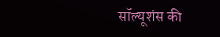सॉल्यूशंस की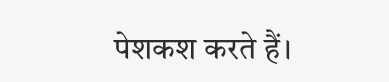पेशकश करते हैं।